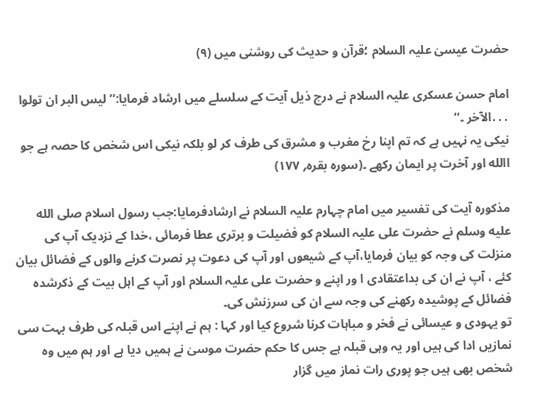حضرت عیسیٰ علیہ السلام ؛قرآن و حدیث کی روشنی میں (۹)

امام حسن عسکری علیہ السلام نے درج ذیل آیت کے سلسلے میں ارشاد فرمایا:’’لیس البر ان تولوا ․․․الآخر ۔‘‘
نیکی یہ نہیں ہے کہ تم اپنا رخ مغرب و مشرق کی طرف کر لو بلکہ نیکی اس شخص کا حصہ ہے جو االله اور آخرت پر ایمان رکھے ۔(سورہ بقرہ؍ ۱۷۷)

مذکورہ آیت کی تفسیر میں امام چہارم علیہ السلام نے ارشادفرمایا:جب رسول اسلام صلى الله عليه وسلم نے حضرت علی علیہ السلام کو فضیلت و برتری عطا فرمائی ،خدا کے نزدیک آپ کی منزلت کی وجہ کو بیان فرمایا،آپ کے شیعوں اور آپ کی دعوت پر نصرت کرنے والوں کے فضائل بیان کئے ، آپ نے ان کی بداعتقادی ا ور اپنے و حضرت علی علیہ السلام اور آپ کے اہل بیت کے ذکرشدہ فضائل کے پوشیدہ رکھنے کی وجہ سے ان کی سرزنش کی۔
تو یہودی و عیسائی نے فخر و مباہات کرنا شروع کیا اور کہا : ہم نے اپنے اس قبلہ کی طرف بہت سی نمازیں ادا کی ہیں اور یہ وہی قبلہ ہے جس کا حکم حضرت موسیٰ نے ہمیں دیا ہے اور ہم میں وہ شخص بھی ہیں جو پوری رات نماز میں گزار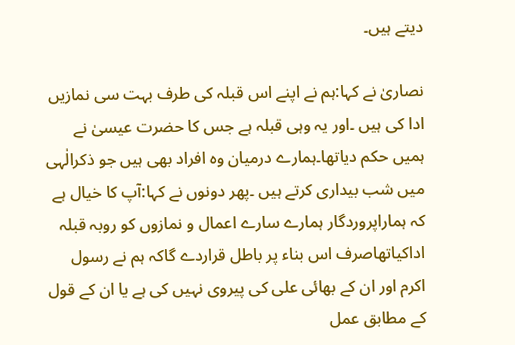دیتے ہیں۔

نصاریٰ نے کہا:ہم نے اپنے اس قبلہ کی طرف بہت سی نمازیں ادا کی ہیں ۔اور یہ وہی قبلہ ہے جس کا حضرت عیسیٰ نے ہمیں حکم دیاتھا۔ہمارے درمیان وہ افراد بھی ہیں جو ذکرالٰہی میں شب بیداری کرتے ہیں ۔پھر دونوں نے کہا:آپ کا خیال ہے کہ ہماراپروردگار ہمارے سارے اعمال و نمازوں کو روبہ قبلہ اداکیاتھاصرف اس بناء پر باطل قراردے گاکہ ہم نے رسول اکرم اور ان کے بھائی علی کی پیروی نہیں کی ہے یا ان کے قول کے مطابق عمل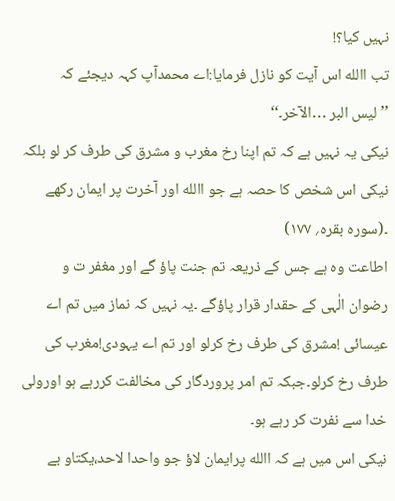نہیں کیا؟!
تب االله اس آیت کو نازل فرمایا:اے محمدآپ کہہ دیجئے کہ ’’لیس البر ․․․الآخر۔‘‘
نیکی یہ نہیں ہے کہ تم اپنا رخ مغرب و مشرق کی طرف کر لو بلکہ نیکی اس شخص کا حصہ ہے جو االله اور آخرت پر ایمان رکھے ۔(سورہ بقرہ؍ ۱۷۷)
اطاعت وہ ہے جس کے ذریعہ تم جنت پاؤ گے اور مغفر ت و رضوان الٰہی کے حقدار قرار پاؤگے ۔یہ نہیں کہ نماز میں تم اے عیسائی !مشرق کی طرف رخ کرلو اور تم اے یہودی!مغرب کی طرف رخ کرلو۔جبکہ تم امر پروردگار کی مخالفت کررہے ہو اورولی خدا سے نفرت کر رہے ہو۔
نیکی اس میں ہے کہ االله پرایمان لاؤ جو واحدا لاحد،یکتاو بے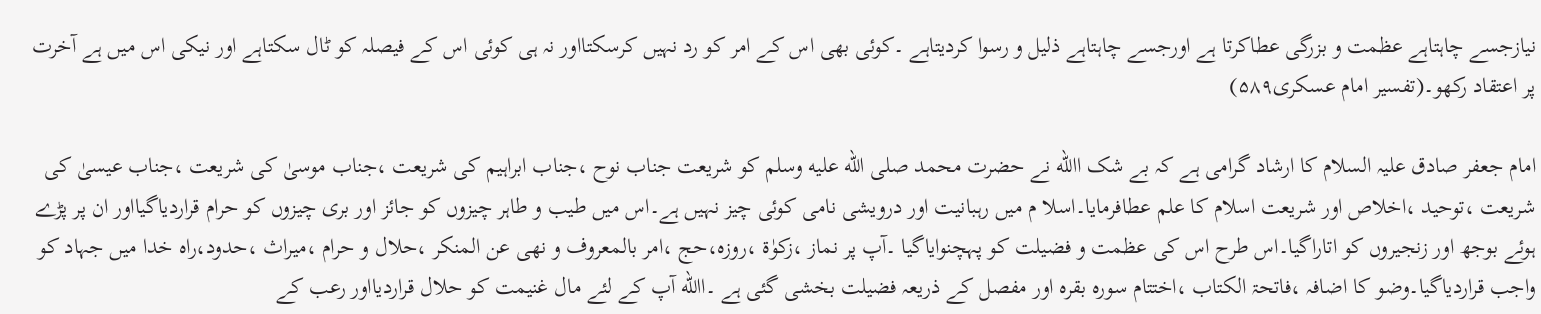نیازجسے چاہتاہے عظمت و بزرگی عطاکرتا ہے اورجسے چاہتاہے ذلیل و رسوا کردیتاہے ۔کوئی بھی اس کے امر کو رد نہیں کرسکتااور نہ ہی کوئی اس کے فیصلہ کو ٹال سکتاہے اور نیکی اس میں ہے آخرت پر اعتقاد رکھو۔(تفسیر امام عسکری۵۸۹)

امام جعفر صادق علیہ السلام کا ارشاد گرامی ہے کہ بے شک االله نے حضرت محمد صلى الله عليه وسلم کو شریعت جناب نوح ،جناب ابراہیم کی شریعت ،جناب موسیٰ کی شریعت ،جناب عیسیٰ کی شریعت ،توحید ،اخلاص اور شریعت اسلام کا علم عطافرمایا۔اسلا م میں رہبانیت اور درویشی نامی کوئی چیز نہیں ہے۔اس میں طیب و طاہر چیزوں کو جائز اور بری چیزوں کو حرام قراردیاگیااور ان پر پڑے ہوئے بوجھ اور زنجیروں کو اتاراگیا۔اس طرح اس کی عظمت و فضیلت کو پہچنوایاگیا ۔آپ پر نماز ،زکوٰۃ ،روزہ،حج ،امر بالمعروف و نھی عن المنکر ،حلال و حرام ،میراث ،حدود،راہ خدا میں جہاد کو واجب قراردیاگیا۔وضو کا اضافہ ،فاتحۃ الکتاب ،اختتام سورہ بقرہ اور مفصل کے ذریعہ فضیلت بخشی گئی ہے ۔االله آپ کے لئے مال غنیمت کو حلال قراردیااور رعب کے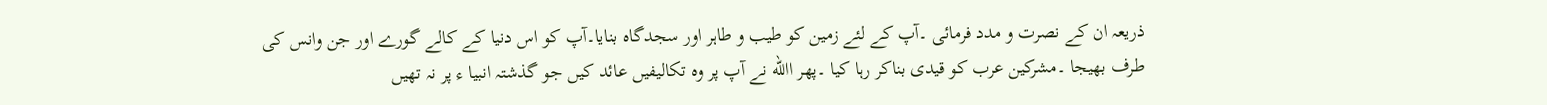ذریعہ ان کے نصرت و مدد فرمائی ۔آپ کے لئے زمین کو طیب و طاہر اور سجدگاہ بنایا۔آپ کو اس دنیا کے کالے گورے اور جن وانس کی طرف بھیجا ۔مشرکین عرب کو قیدی بناکر رہا کیا ۔پھر االله نے آپ پر وہ تکالیفیں عائد کیں جو گذشتہ انبیا ء پر نہ تھیں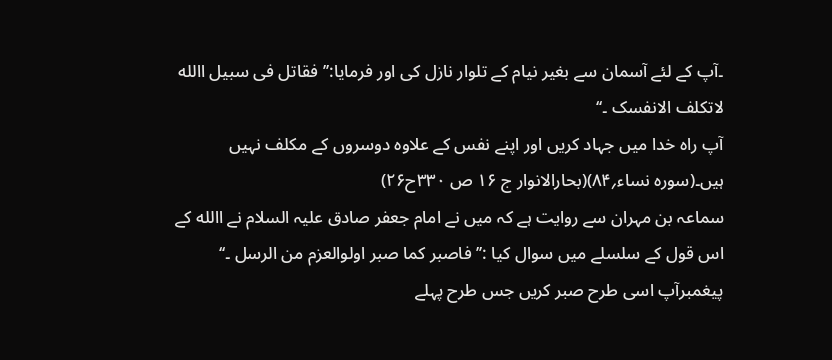۔آپ کے لئے آسمان سے بغیر نیام کے تلوار نازل کی اور فرمایا:’’فقاتل فی سبیل االله لاتکلف الانفسک ۔‘‘
آپ راہ خدا میں جہاد کریں اور اپنے نفس کے علاوہ دوسروں کے مکلف نہیں ہیں۔(سورہ نساء؍۸۴)(بحارالانوار ج ۱۶ ص ۳۳۰ح۲۶)
سماعہ بن مہران سے روایت ہے کہ میں نے امام جعفر صادق علیہ السلام نے االله کے اس قول کے سلسلے میں سوال کیا :’’فاصبر کما صبر اولوالعزم من الرسل ۔‘‘
پیغمبرآپ اسی طرح صبر کریں جس طرح پہلے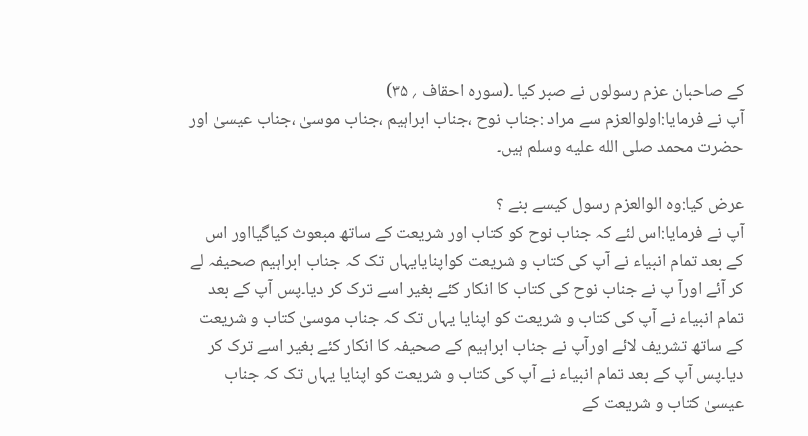کے صاحبان عزم رسولوں نے صبر کیا ۔(سورہ احقاف ؍ ۳۵)
آپ نے فرمایا:اولوالعزم سے مراد :جناب نوح ،جناب ابراہیم ،جناب موسیٰ ،جناب عیسیٰ اور حضرت محمد صلى الله عليه وسلم ہیں۔

عرض کیا:وہ الوالعزم رسول کیسے بنے ؟
آپ نے فرمایا:اس لئے کہ جناب نوح کو کتاب اور شریعت کے ساتھ مبعوث کیاگیااور اس کے بعد تمام انبیاء نے آپ کی کتاب و شریعت کواپنایایہاں تک کہ جناب ابراہیم صحیفہ لے کر آئے اورآ پ نے جناب نوح کی کتاب کا انکار کئے بغیر اسے ترک کر دیا۔پس آپ کے بعد تمام انبیاء نے آپ کی کتاب و شریعت کو اپنایا یہاں تک کہ جناب موسیٰ کتاب و شریعت کے ساتھ تشریف لائے اورآپ نے جناب ابراہیم کے صحیفہ کا انکار کئے بغیر اسے ترک کر دیا۔پس آپ کے بعد تمام انبیاء نے آپ کی کتاب و شریعت کو اپنایا یہاں تک کہ جناب عیسیٰ کتاب و شریعت کے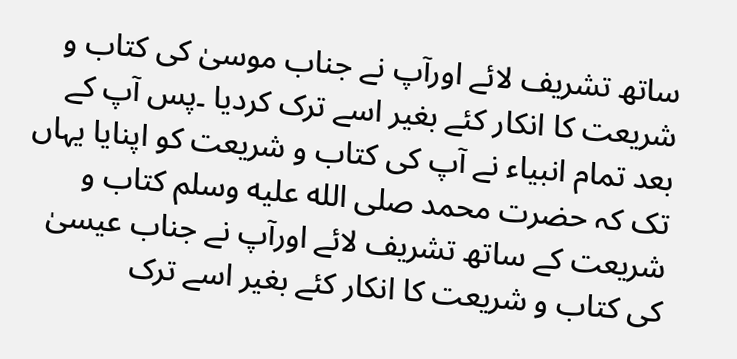ساتھ تشریف لائے اورآپ نے جناب موسیٰ کی کتاب و شریعت کا انکار کئے بغیر اسے ترک کردیا ۔پس آپ کے بعد تمام انبیاء نے آپ کی کتاب و شریعت کو اپنایا یہاں تک کہ حضرت محمد صلى الله عليه وسلم کتاب و شریعت کے ساتھ تشریف لائے اورآپ نے جناب عیسیٰ کی کتاب و شریعت کا انکار کئے بغیر اسے ترک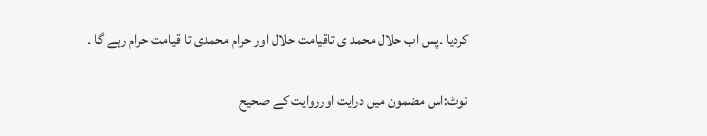کردیا ۔پس اب حلال محمد ی تاقیامت حلال اور حرام محمدی تا قیامت حرام رہے گا ۔

نوٹ:اس مضمون میں درایت اورروایت کے صحیح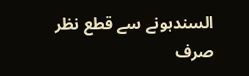السندہونے سے قطع نظر صرف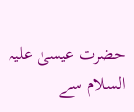حضرت عیسیٰ علیہ السلام سے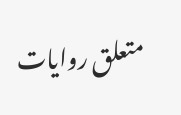متعلق روایات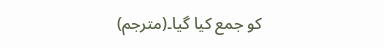کو جمع کیا گیا۔(مترجم)